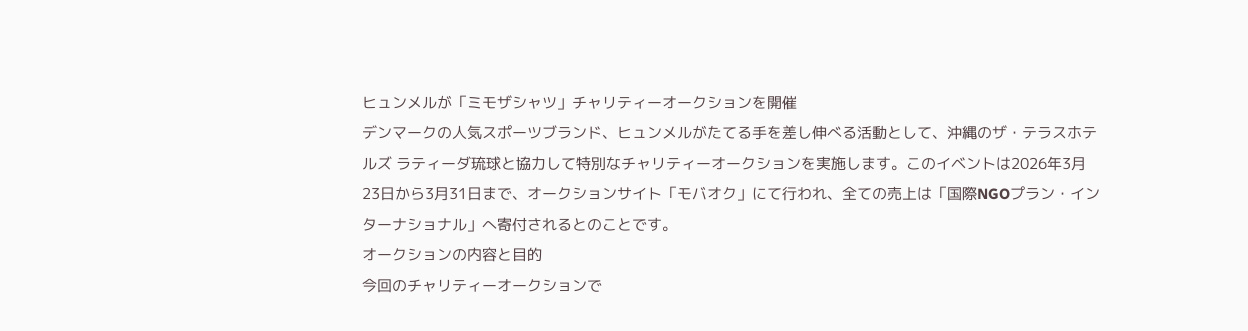ヒュンメルが「ミモザシャツ」チャリティーオークションを開催
デンマークの人気スポーツブランド、ヒュンメルがたてる手を差し伸べる活動として、沖縄のザ・テラスホテルズ ラティーダ琉球と協力して特別なチャリティーオークションを実施します。このイベントは2026年3月23日から3月31日まで、オークションサイト「モバオク」にて行われ、全ての売上は「国際NGOプラン・インターナショナル」へ寄付されるとのことです。
オークションの内容と目的
今回のチャリティーオークションで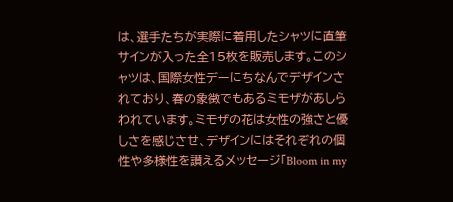は、選手たちが実際に着用したシャツに直筆サインが入った全15枚を販売します。このシャツは、国際女性デーにちなんでデザインされており、春の象徴でもあるミモザがあしらわれています。ミモザの花は女性の強さと優しさを感じさせ、デザインにはそれぞれの個性や多様性を讃えるメッセージ「Bloom in my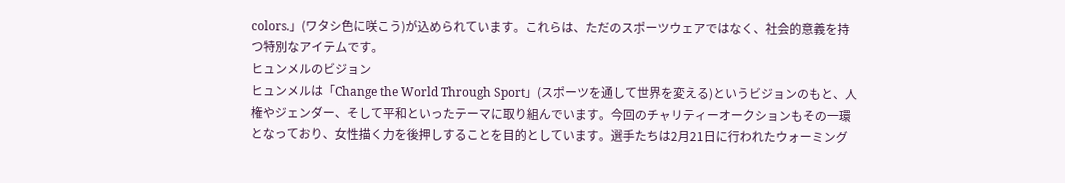colors.」(ワタシ色に咲こう)が込められています。これらは、ただのスポーツウェアではなく、社会的意義を持つ特別なアイテムです。
ヒュンメルのビジョン
ヒュンメルは「Change the World Through Sport」(スポーツを通して世界を変える)というビジョンのもと、人権やジェンダー、そして平和といったテーマに取り組んでいます。今回のチャリティーオークションもその一環となっており、女性描く力を後押しすることを目的としています。選手たちは2月21日に行われたウォーミング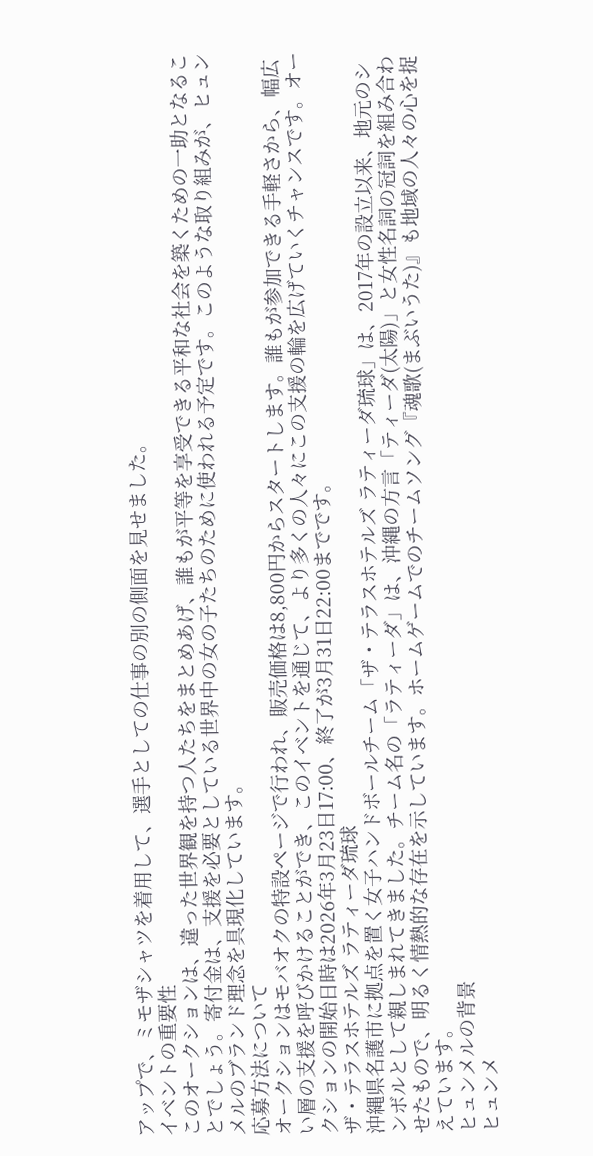アップで、ミモザシャツを着用して、選手としての仕事の別の側面を見せました。
イベントの重要性
このオークションは、違った世界観を持つ人たちをまとめあげ、誰もが平等を享受できる平和な社会を築くための一助となることでしょう。寄付金は、支援を必要としている世界中の女の子たちのために使われる予定です。このような取り組みが、ヒュンメルのブランド理念を具現化しています。
応募方法について
オークションはモバオクの特設ページで行われ、販売価格は8,800円からスタートします。誰もが参加できる手軽さから、幅広い層の支援を呼びかけることができ、このイベントを通じて、より多くの人々にこの支援の輪を広げていくチャンスです。オークションの開始日時は2026年3月23日17:00、終了が3月31日22:00までです。
ザ・テラスホテルズ ラティーダ琉球
沖縄県名護市に拠点を置く女子ハンドボールチーム「ザ・テラスホテルズ ラティーダ琉球」は、2017年の設立以来、地元のシンボルとして親しまれてきました。チーム名の「ラティーダ」は、沖縄の方言「ティーダ(太陽)」と女性名詞の冠詞を組み合わせたもので、明るく情熱的な存在を示しています。ホームゲームでのチームソング『魂歌(まぶいうた)』も地域の人々の心を捉えています。
ヒュンメルの背景
ヒュンメ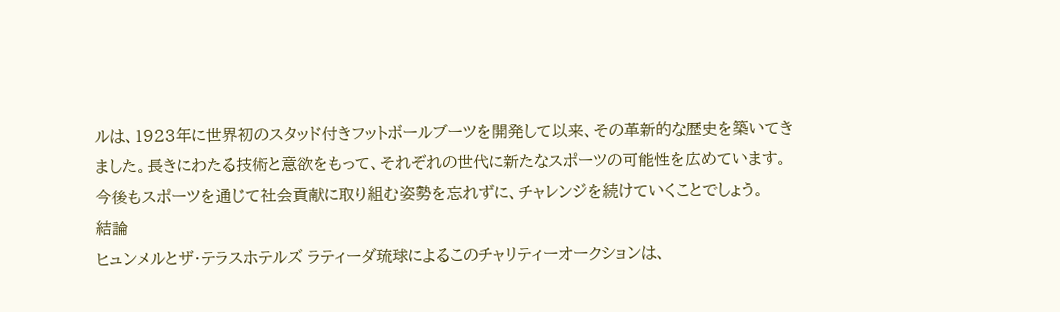ルは、1923年に世界初のスタッド付きフットボールブーツを開発して以来、その革新的な歴史を築いてきました。長きにわたる技術と意欲をもって、それぞれの世代に新たなスポーツの可能性を広めています。今後もスポーツを通じて社会貢献に取り組む姿勢を忘れずに、チャレンジを続けていくことでしょう。
結論
ヒュンメルとザ・テラスホテルズ ラティーダ琉球によるこのチャリティーオークションは、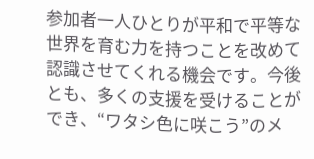参加者一人ひとりが平和で平等な世界を育む力を持つことを改めて認識させてくれる機会です。今後とも、多くの支援を受けることができ、“ワタシ色に咲こう”のメ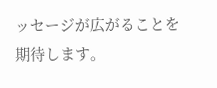ッセージが広がることを期待します。